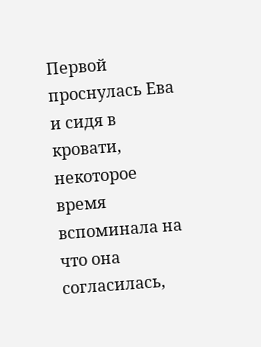Первой проснулась Ева и сидя в кровати, некоторое время вспоминала на что она согласилась,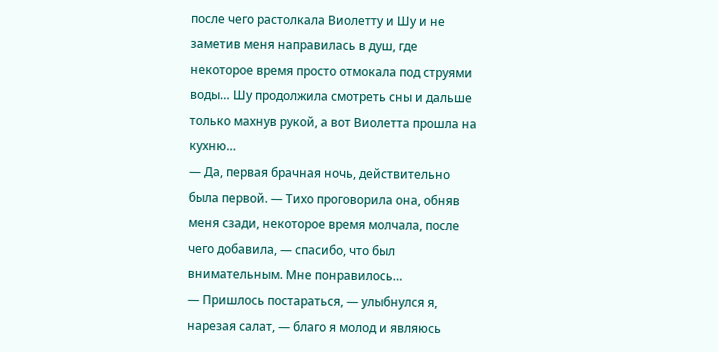после чего растолкала Виолетту и Шу и не заметив меня направилась в душ, где некоторое время просто отмокала под струями воды… Шу продолжила смотреть сны и дальше только махнув рукой, а вот Виолетта прошла на кухню…
— Да, первая брачная ночь, действительно была первой. — Тихо проговорила она, обняв меня сзади, некоторое время молчала, после чего добавила, — спасибо, что был внимательным. Мне понравилось…
— Пришлось постараться, — улыбнулся я, нарезая салат, — благо я молод и являюсь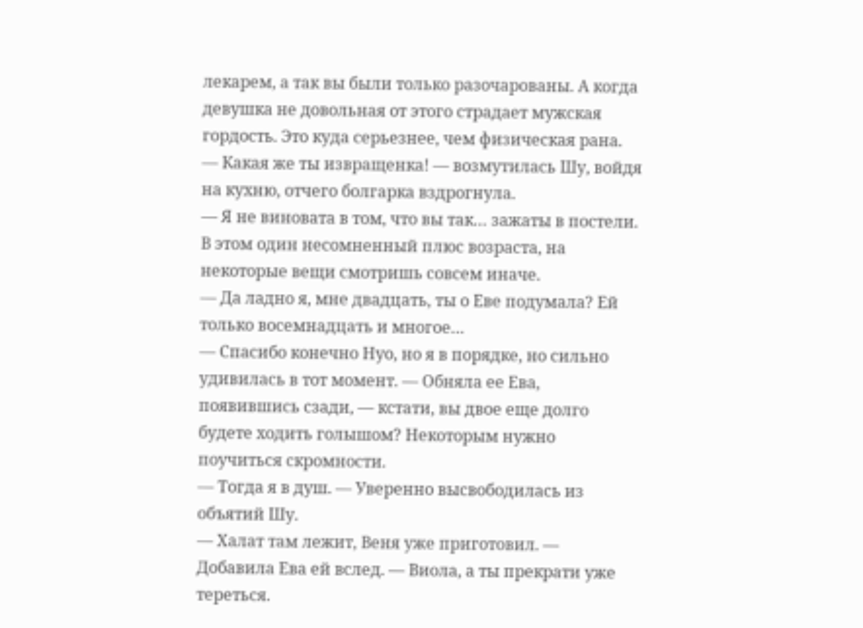лекарем, а так вы были только разочарованы. А когда девушка не довольная от этого страдает мужская гордость. Это куда серьезнее, чем физическая рана.
— Какая же ты извращенка! — возмутилась Шу, войдя на кухню, отчего болгарка вздрогнула.
— Я не виновата в том, что вы так… зажаты в постели. В этом один несомненный плюс возраста, на некоторые вещи смотришь совсем иначе.
— Да ладно я, мне двадцать, ты о Еве подумала? Ей только восемнадцать и многое…
— Спасибо конечно Нуо, но я в порядке, но сильно удивилась в тот момент. — Обняла ее Ева, появившись сзади, — кстати, вы двое еще долго будете ходить голышом? Некоторым нужно поучиться скромности.
— Тогда я в душ. — Уверенно высвободилась из объятий Шу.
— Халат там лежит, Веня уже приготовил. — Добавила Ева ей вслед. — Виола, а ты прекрати уже тереться.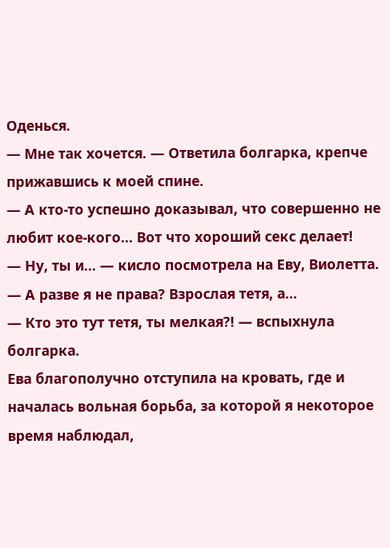Оденься.
— Мне так хочется. — Ответила болгарка, крепче прижавшись к моей спине.
— А кто-то успешно доказывал, что совершенно не любит кое-кого… Вот что хороший секс делает!
— Ну, ты и… — кисло посмотрела на Еву, Виолетта.
— А разве я не права? Взрослая тетя, а…
— Кто это тут тетя, ты мелкая?! — вспыхнула болгарка.
Ева благополучно отступила на кровать, где и началась вольная борьба, за которой я некоторое время наблюдал,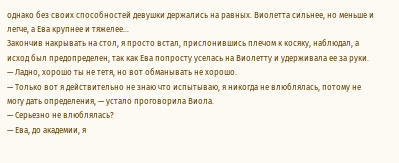однако без своих способностей девушки держались на равных. Виолетта сильнее, но меньше и легче, а Ева крупнее и тяжелее…
Закончив накрывать на стол, я просто встал, прислонившись плечом к косяку, наблюдал, а исход был предопределен, так как Ева попросту уселась на Виолетту и удерживала ее за руки.
— Ладно, хорошо ты не тетя, но вот обманывать не хорошо.
— Только вот я действительно не знаю что испытываю, я никогда не влюблялась, потому не могу дать определения, — устало проговорила Виола.
— Серьезно не влюблялась?
— Ева, до академии, я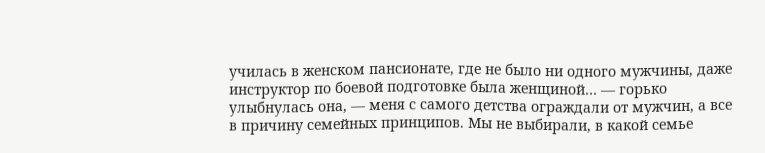училась в женском пансионате, где не было ни одного мужчины, даже инструктор по боевой подготовке была женщиной… — горько улыбнулась она, — меня с самого детства ограждали от мужчин, а все в причину семейных принципов. Мы не выбирали, в какой семье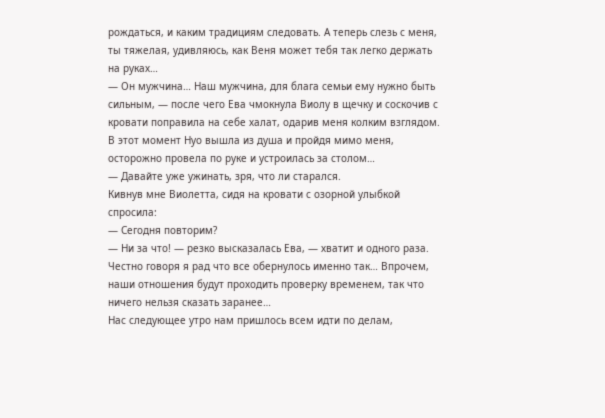рождаться, и каким традициям следовать. А теперь слезь с меня, ты тяжелая, удивляюсь, как Веня может тебя так легко держать на руках…
— Он мужчина… Наш мужчина, для блага семьи ему нужно быть сильным, — после чего Ева чмокнула Виолу в щечку и соскочив с кровати поправила на себе халат, одарив меня колким взглядом.
В этот момент Нуо вышла из душа и пройдя мимо меня, осторожно провела по руке и устроилась за столом…
— Давайте уже ужинать, зря, что ли старался.
Кивнув мне Виолетта, сидя на кровати с озорной улыбкой спросила:
— Сегодня повторим?
— Ни за что! — резко высказалась Ева, — хватит и одного раза.
Честно говоря я рад что все обернулось именно так… Впрочем, наши отношения будут проходить проверку временем, так что ничего нельзя сказать заранее…
Нас следующее утро нам пришлось всем идти по делам,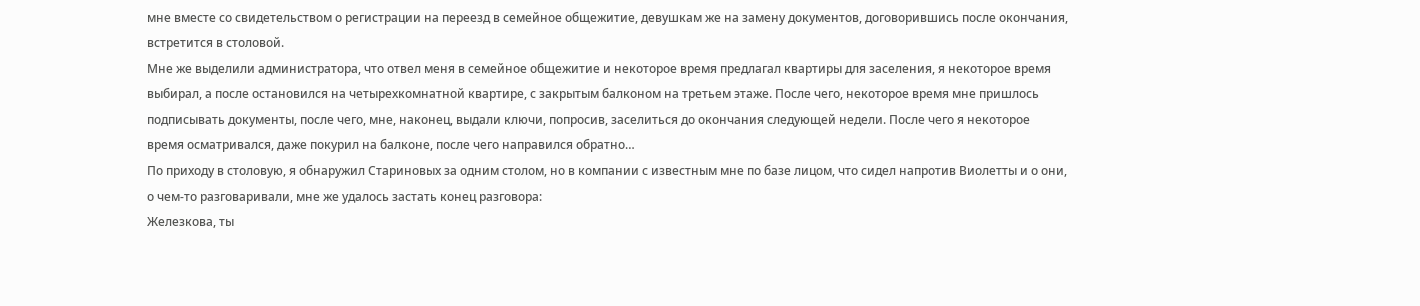мне вместе со свидетельством о регистрации на переезд в семейное общежитие, девушкам же на замену документов, договорившись после окончания, встретится в столовой.
Мне же выделили администратора, что отвел меня в семейное общежитие и некоторое время предлагал квартиры для заселения, я некоторое время выбирал, а после остановился на четырехкомнатной квартире, с закрытым балконом на третьем этаже. После чего, некоторое время мне пришлось подписывать документы, после чего, мне, наконец, выдали ключи, попросив, заселиться до окончания следующей недели. После чего я некоторое время осматривался, даже покурил на балконе, после чего направился обратно…
По приходу в столовую, я обнаружил Стариновых за одним столом, но в компании с известным мне по базе лицом, что сидел напротив Виолетты и о они, о чем-то разговаривали, мне же удалось застать конец разговора:
Железкова, ты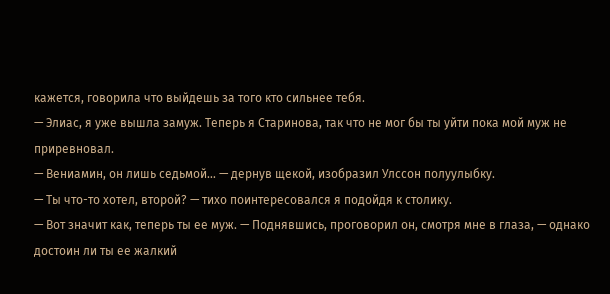кажется, говорила что выйдешь за того кто сильнее тебя.
— Элиас, я уже вышла замуж. Теперь я Старинова, так что не мог бы ты уйти пока мой муж не приревновал.
— Вениамин, он лишь седьмой… — дернув щекой, изобразил Улссон полуулыбку.
— Ты что-то хотел, второй? — тихо поинтересовался я подойдя к столику.
— Вот значит как, теперь ты ее муж. — Поднявшись, проговорил он, смотря мне в глаза, — однако достоин ли ты ее жалкий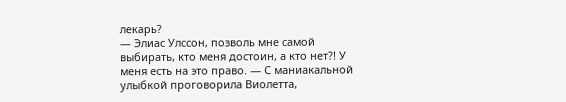лекарь?
— Элиас Улссон, позволь мне самой выбирать, кто меня достоин, а кто нет?! У меня есть на это право. — С маниакальной улыбкой проговорила Виолетта,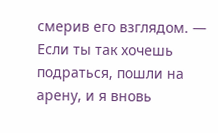смерив его взглядом. — Если ты так хочешь подраться, пошли на арену, и я вновь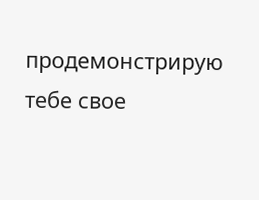продемонстрирую тебе свое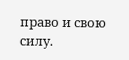право и свою силу.